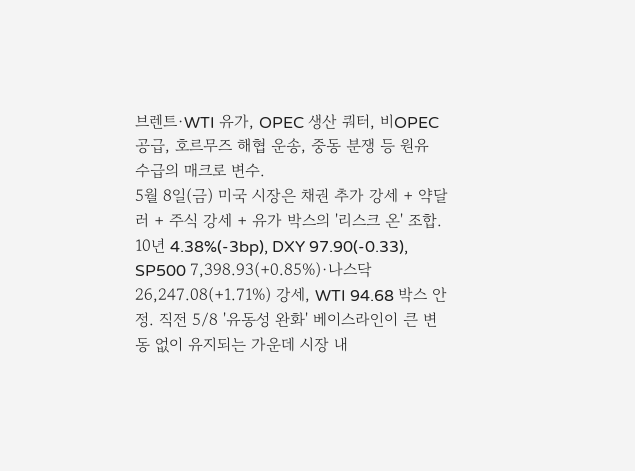브렌트·WTI 유가, OPEC 생산 쿼터, 비OPEC 공급, 호르무즈 해협 운송, 중동 분쟁 등 원유 수급의 매크로 변수.
5월 8일(금) 미국 시장은 채권 추가 강세 + 약달러 + 주식 강세 + 유가 박스의 '리스크 온' 조합. 10년 4.38%(-3bp), DXY 97.90(-0.33), SP500 7,398.93(+0.85%)·나스닥 26,247.08(+1.71%) 강세, WTI 94.68 박스 안정. 직전 5/8 '유동성 완화' 베이스라인이 큰 변동 없이 유지되는 가운데 시장 내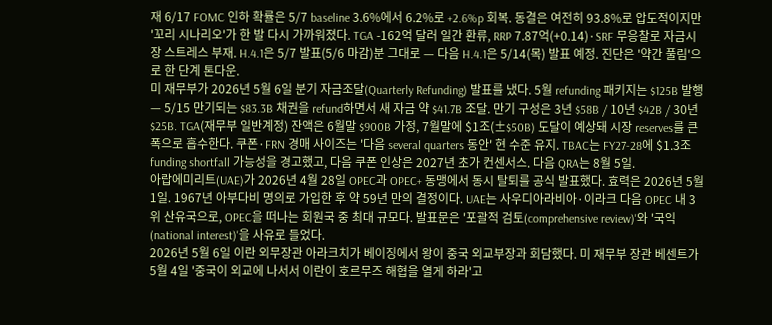재 6/17 FOMC 인하 확률은 5/7 baseline 3.6%에서 6.2%로 +2.6%p 회복. 동결은 여전히 93.8%로 압도적이지만 '꼬리 시나리오'가 한 발 다시 가까워졌다. TGA -162억 달러 일간 환류, RRP 7.87억(+0.14)·SRF 무응찰로 자금시장 스트레스 부재. H.4.1은 5/7 발표(5/6 마감)분 그대로 — 다음 H.4.1은 5/14(목) 발표 예정. 진단은 '약간 풀림'으로 한 단계 톤다운.
미 재무부가 2026년 5월 6일 분기 자금조달(Quarterly Refunding) 발표를 냈다. 5월 refunding 패키지는 $125B 발행 — 5/15 만기되는 $83.3B 채권을 refund하면서 새 자금 약 $41.7B 조달. 만기 구성은 3년 $58B / 10년 $42B / 30년 $25B. TGA(재무부 일반계정) 잔액은 6월말 $900B 가정, 7월말에 $1조(±$50B) 도달이 예상돼 시장 reserves를 큰 폭으로 흡수한다. 쿠폰·FRN 경매 사이즈는 '다음 several quarters 동안' 현 수준 유지. TBAC는 FY27-28에 $1.3조 funding shortfall 가능성을 경고했고, 다음 쿠폰 인상은 2027년 초가 컨센서스. 다음 QRA는 8월 5일.
아랍에미리트(UAE)가 2026년 4월 28일 OPEC과 OPEC+ 동맹에서 동시 탈퇴를 공식 발표했다. 효력은 2026년 5월 1일. 1967년 아부다비 명의로 가입한 후 약 59년 만의 결정이다. UAE는 사우디아라비아·이라크 다음 OPEC 내 3위 산유국으로, OPEC을 떠나는 회원국 중 최대 규모다. 발표문은 '포괄적 검토(comprehensive review)'와 '국익(national interest)'을 사유로 들었다.
2026년 5월 6일 이란 외무장관 아라크치가 베이징에서 왕이 중국 외교부장과 회담했다. 미 재무부 장관 베센트가 5월 4일 '중국이 외교에 나서서 이란이 호르무즈 해협을 열게 하라'고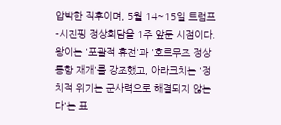압박한 직후이며, 5월 14~15일 트럼프-시진핑 정상회담을 1주 앞둔 시점이다. 왕이는 '포괄적 휴전'과 '호르무즈 정상 통항 재개'를 강조했고, 아라크치는 '정치적 위기는 군사력으로 해결되지 않는다'는 표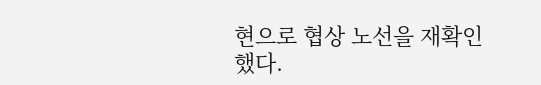현으로 협상 노선을 재확인했다.